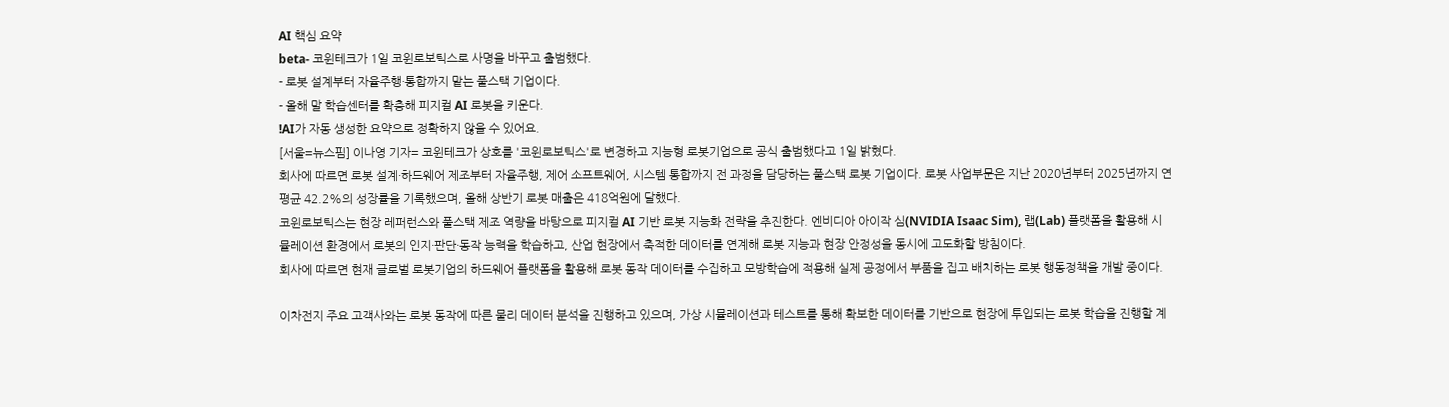AI 핵심 요약
beta- 코윈테크가 1일 코윈로보틱스로 사명을 바꾸고 출범했다.
- 로봇 설계부터 자율주행·통합까지 맡는 풀스택 기업이다.
- 올해 말 학습센터를 확충해 피지컬 AI 로봇을 키운다.
!AI가 자동 생성한 요약으로 정확하지 않을 수 있어요.
[서울=뉴스핌] 이나영 기자= 코윈테크가 상호를 '코윈로보틱스'로 변경하고 지능형 로봇기업으로 공식 출범했다고 1일 밝혔다.
회사에 따르면 로봇 설계·하드웨어 제조부터 자율주행, 제어 소프트웨어, 시스템 통합까지 전 과정을 담당하는 풀스택 로봇 기업이다. 로봇 사업부문은 지난 2020년부터 2025년까지 연평균 42.2%의 성장률을 기록했으며, 올해 상반기 로봇 매출은 418억원에 달했다.
코윈로보틱스는 현장 레퍼런스와 풀스택 제조 역량을 바탕으로 피지컬 AI 기반 로봇 지능화 전략을 추진한다. 엔비디아 아이작 심(NVIDIA Isaac Sim), 랩(Lab) 플랫폼을 활용해 시뮬레이션 환경에서 로봇의 인지·판단·동작 능력을 학습하고, 산업 현장에서 축적한 데이터를 연계해 로봇 지능과 현장 안정성을 동시에 고도화할 방침이다.
회사에 따르면 현재 글로벌 로봇기업의 하드웨어 플랫폼을 활용해 로봇 동작 데이터를 수집하고 모방학습에 적용해 실제 공정에서 부품을 집고 배치하는 로봇 행동정책을 개발 중이다.

이차전지 주요 고객사와는 로봇 동작에 따른 물리 데이터 분석을 진행하고 있으며, 가상 시뮬레이션과 테스트를 통해 확보한 데이터를 기반으로 현장에 투입되는 로봇 학습을 진행할 계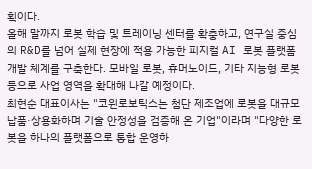획이다.
올해 말까지 로봇 학습 및 트레이닝 센터를 확충하고, 연구실 중심의 R&D를 넘어 실제 현장에 적용 가능한 피지컬 AI 로봇 플랫폼 개발 체계를 구축한다. 모바일 로봇, 휴머노이드, 기타 지능형 로봇 등으로 사업 영역을 확대해 나갈 예정이다.
최현순 대표이사는 "코윈로보틱스는 첨단 제조업에 로봇을 대규모 납품·상용화하며 기술 안정성을 검증해 온 기업"이라며 "다양한 로봇을 하나의 플랫폼으로 통합 운영하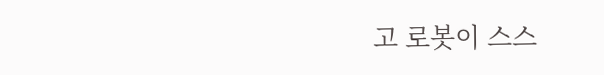고 로봇이 스스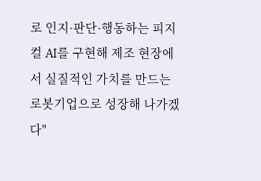로 인지·판단·행동하는 피지컬 AI를 구현해 제조 현장에서 실질적인 가치를 만드는 로봇기업으로 성장해 나가겠다"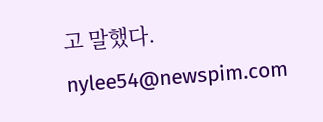고 말했다.
nylee54@newspim.com